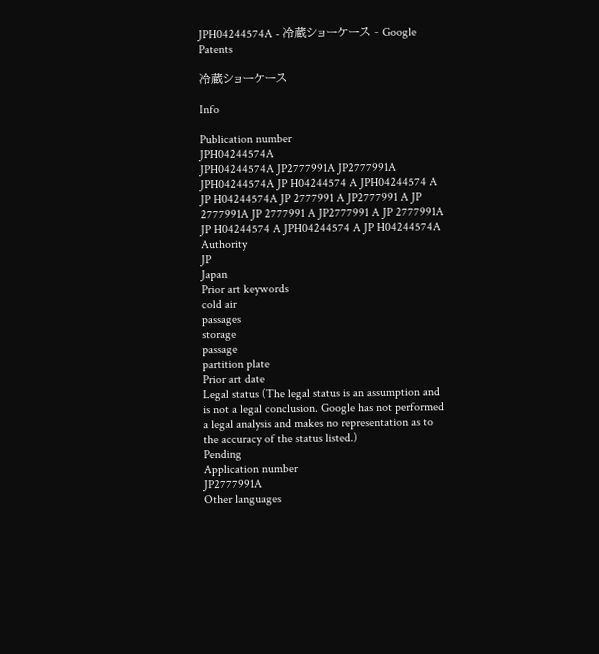JPH04244574A - 冷蔵ショーケース - Google Patents

冷蔵ショーケース

Info

Publication number
JPH04244574A
JPH04244574A JP2777991A JP2777991A JPH04244574A JP H04244574 A JPH04244574 A JP H04244574A JP 2777991 A JP2777991 A JP 2777991A JP 2777991 A JP2777991 A JP 2777991A JP H04244574 A JPH04244574 A JP H04244574A
Authority
JP
Japan
Prior art keywords
cold air
passages
storage
passage
partition plate
Prior art date
Legal status (The legal status is an assumption and is not a legal conclusion. Google has not performed a legal analysis and makes no representation as to the accuracy of the status listed.)
Pending
Application number
JP2777991A
Other languages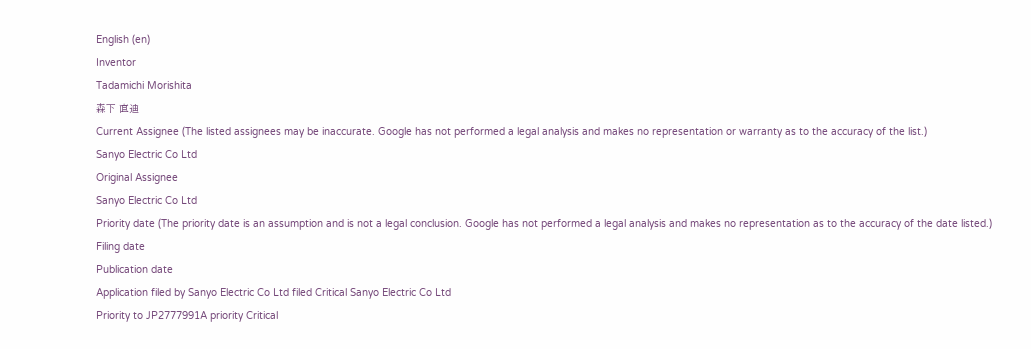English (en)
Inventor
Tadamichi Morishita
森下 直迪
Current Assignee (The listed assignees may be inaccurate. Google has not performed a legal analysis and makes no representation or warranty as to the accuracy of the list.)
Sanyo Electric Co Ltd
Original Assignee
Sanyo Electric Co Ltd
Priority date (The priority date is an assumption and is not a legal conclusion. Google has not performed a legal analysis and makes no representation as to the accuracy of the date listed.)
Filing date
Publication date
Application filed by Sanyo Electric Co Ltd filed Critical Sanyo Electric Co Ltd
Priority to JP2777991A priority Critical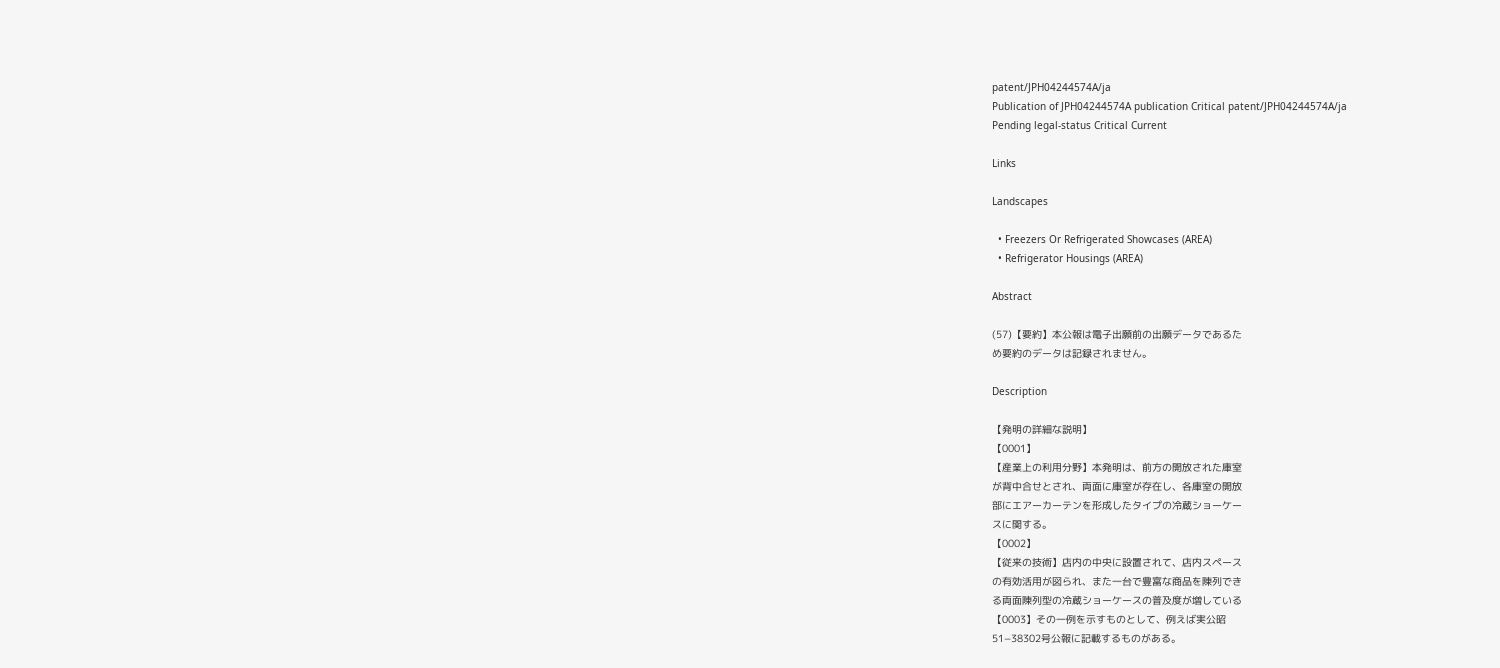patent/JPH04244574A/ja
Publication of JPH04244574A publication Critical patent/JPH04244574A/ja
Pending legal-status Critical Current

Links

Landscapes

  • Freezers Or Refrigerated Showcases (AREA)
  • Refrigerator Housings (AREA)

Abstract

(57)【要約】本公報は電子出願前の出願データであるた
め要約のデータは記録されません。

Description

【発明の詳細な説明】
【0001】
【産業上の利用分野】本発明は、前方の開放された庫室
が背中合せとされ、両面に庫室が存在し、各庫室の開放
部にエアーカーテンを形成したタイプの冷蔵ショーケー
スに関する。
【0002】
【従来の技術】店内の中央に設置されて、店内スペース
の有効活用が図られ、また一台で豊富な商品を陳列でき
る両面陳列型の冷蔵ショーケースの普及度が増している
【0003】その一例を示すものとして、例えば実公昭
51−38302号公報に記載するものがある。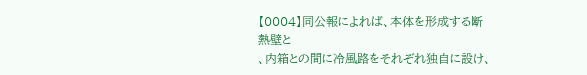【0004】同公報によれば、本体を形成する断熱壁と
、内箱との間に冷風路をそれぞれ独自に設け、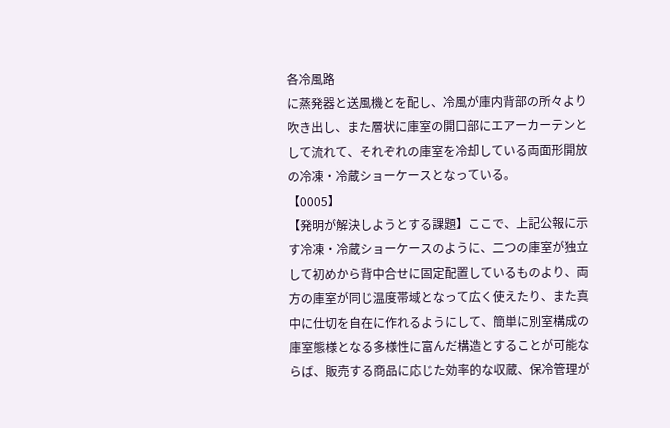各冷風路
に蒸発器と送風機とを配し、冷風が庫内背部の所々より
吹き出し、また層状に庫室の開口部にエアーカーテンと
して流れて、それぞれの庫室を冷却している両面形開放
の冷凍・冷蔵ショーケースとなっている。
【0005】
【発明が解決しようとする課題】ここで、上記公報に示
す冷凍・冷蔵ショーケースのように、二つの庫室が独立
して初めから背中合せに固定配置しているものより、両
方の庫室が同じ温度帯域となって広く使えたり、また真
中に仕切を自在に作れるようにして、簡単に別室構成の
庫室態様となる多様性に富んだ構造とすることが可能な
らば、販売する商品に応じた効率的な収蔵、保冷管理が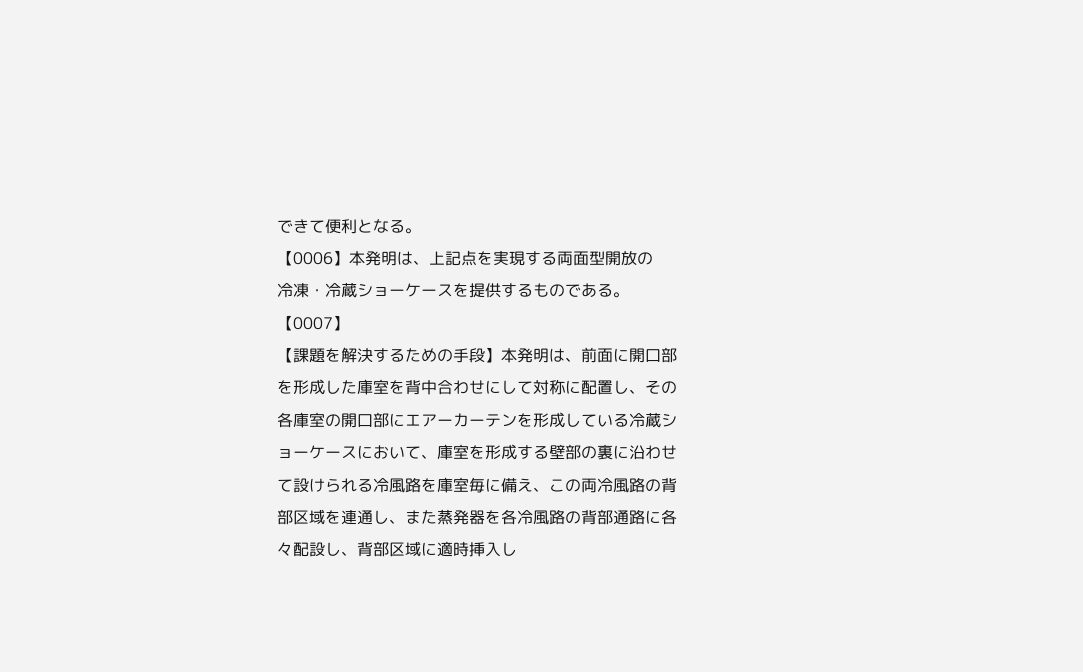できて便利となる。
【0006】本発明は、上記点を実現する両面型開放の
冷凍・冷蔵ショーケースを提供するものである。
【0007】
【課題を解決するための手段】本発明は、前面に開口部
を形成した庫室を背中合わせにして対称に配置し、その
各庫室の開口部にエアーカーテンを形成している冷蔵シ
ョーケースにおいて、庫室を形成する壁部の裏に沿わせ
て設けられる冷風路を庫室毎に備え、この両冷風路の背
部区域を連通し、また蒸発器を各冷風路の背部通路に各
々配設し、背部区域に適時挿入し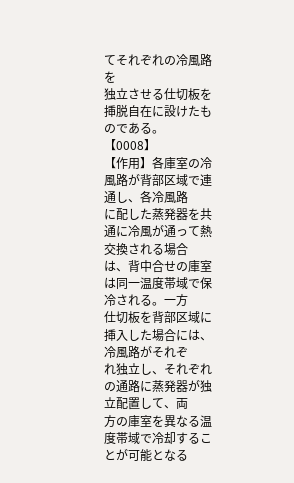てそれぞれの冷風路を
独立させる仕切板を挿脱自在に設けたものである。
【0008】
【作用】各庫室の冷風路が背部区域で連通し、各冷風路
に配した蒸発器を共通に冷風が通って熱交換される場合
は、背中合せの庫室は同一温度帯域で保冷される。一方
仕切板を背部区域に挿入した場合には、冷風路がそれぞ
れ独立し、それぞれの通路に蒸発器が独立配置して、両
方の庫室を異なる温度帯域で冷却することが可能となる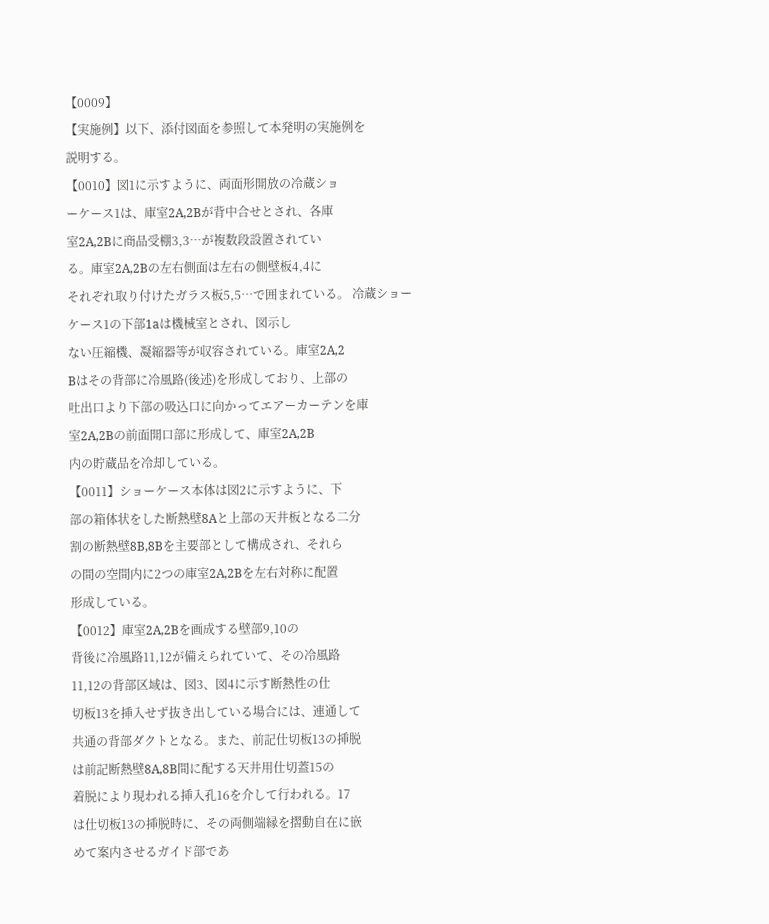【0009】
【実施例】以下、添付図面を参照して本発明の実施例を
説明する。
【0010】図1に示すように、両面形開放の冷蔵ショ
ーケース1は、庫室2A,2Bが背中合せとされ、各庫
室2A,2Bに商品受棚3,3…が複数段設置されてい
る。庫室2A,2Bの左右側面は左右の側壁板4,4に
それぞれ取り付けたガラス板5,5…で囲まれている。 冷蔵ショーケース1の下部1aは機械室とされ、図示し
ない圧縮機、凝縮器等が収容されている。庫室2A,2
Bはその背部に冷風路(後述)を形成しており、上部の
吐出口より下部の吸込口に向かってエアーカーテンを庫
室2A,2Bの前面開口部に形成して、庫室2A,2B
内の貯蔵品を冷却している。
【0011】ショーケース本体は図2に示すように、下
部の箱体状をした断熱壁8Aと上部の天井板となる二分
割の断熱壁8B,8Bを主要部として構成され、それら
の間の空間内に2つの庫室2A,2Bを左右対称に配置
形成している。
【0012】庫室2A,2Bを画成する壁部9,10の
背後に冷風路11,12が備えられていて、その冷風路
11,12の背部区域は、図3、図4に示す断熱性の仕
切板13を挿入せず抜き出している場合には、連通して
共通の背部ダクトとなる。また、前記仕切板13の挿脱
は前記断熱壁8A,8B間に配する天井用仕切蓋15の
着脱により現われる挿入孔16を介して行われる。17
は仕切板13の挿脱時に、その両側端縁を摺動自在に嵌
めて案内させるガイド部であ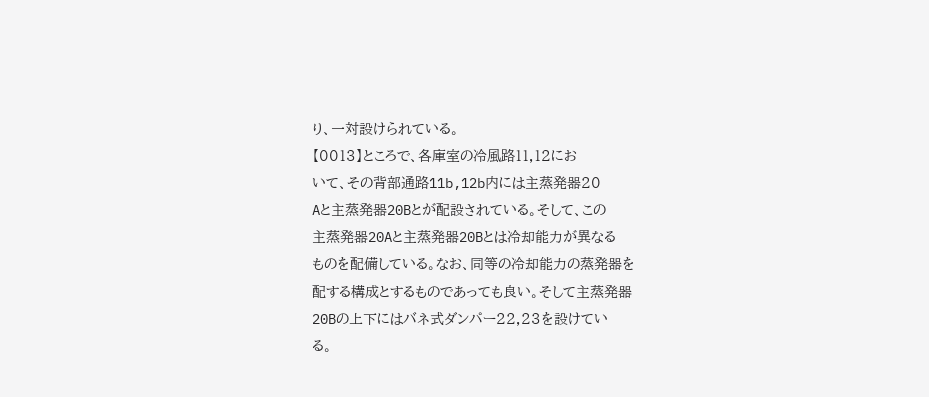り、一対設けられている。
【0013】ところで、各庫室の冷風路11,12にお
いて、その背部通路11b,12b内には主蒸発器20
Aと主蒸発器20Bとが配設されている。そして、この
主蒸発器20Aと主蒸発器20Bとは冷却能力が異なる
ものを配備している。なお、同等の冷却能力の蒸発器を
配する構成とするものであっても良い。そして主蒸発器
20Bの上下にはバネ式ダンパー22,23を設けてい
る。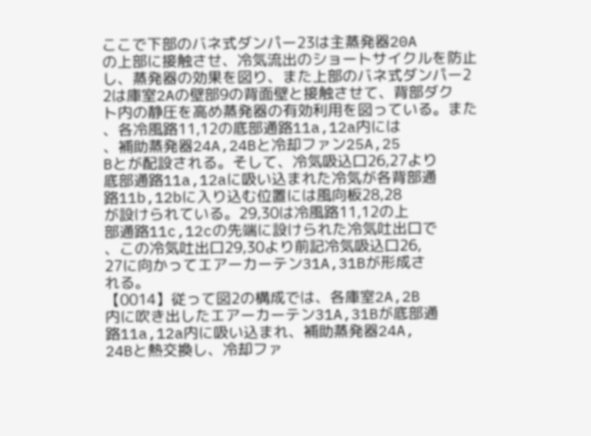ここで下部のバネ式ダンパー23は主蒸発器20A
の上部に接触させ、冷気流出のショートサイクルを防止
し、蒸発器の効果を図り、また上部のバネ式ダンパー2
2は庫室2Aの壁部9の背面壁と接触させて、背部ダク
ト内の静圧を高め蒸発器の有効利用を図っている。また
、各冷風路11,12の底部通路11a,12a内には
、補助蒸発器24A,24Bと冷却ファン25A,25
Bとが配設される。そして、冷気吸込口26,27より
底部通路11a,12aに吸い込まれた冷気が各背部通
路11b,12bに入り込む位置には風向板28,28
が設けられている。29,30は冷風路11,12の上
部通路11c,12cの先端に設けられた冷気吐出口で
、この冷気吐出口29,30より前記冷気吸込口26,
27に向かってエアーカーテン31A,31Bが形成さ
れる。
【0014】従って図2の構成では、各庫室2A,2B
内に吹き出したエアーカーテン31A,31Bが底部通
路11a,12a内に吸い込まれ、補助蒸発器24A,
24Bと熱交換し、冷却ファ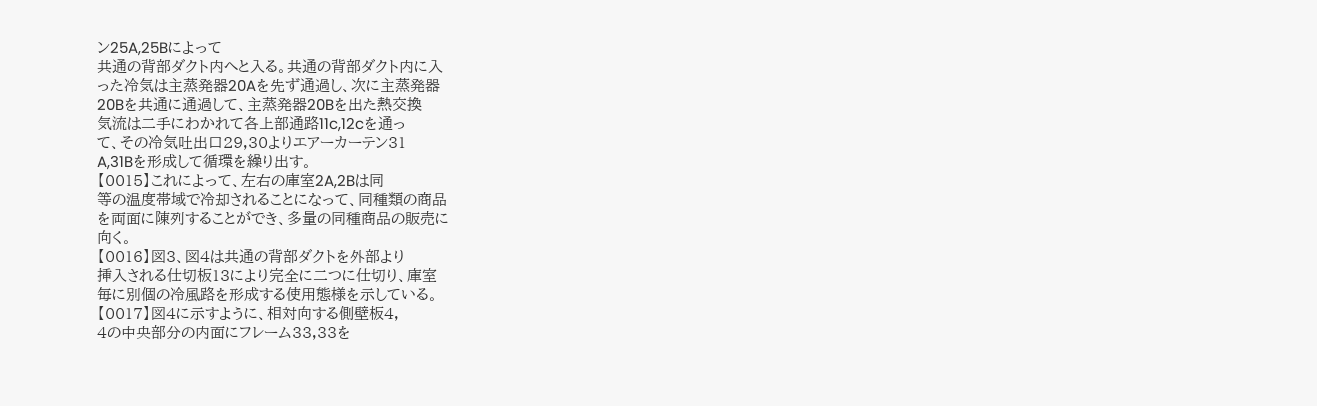ン25A,25Bによって
共通の背部ダクト内へと入る。共通の背部ダクト内に入
った冷気は主蒸発器20Aを先ず通過し、次に主蒸発器
20Bを共通に通過して、主蒸発器20Bを出た熱交換
気流は二手にわかれて各上部通路11c,12cを通っ
て、その冷気吐出口29,30よりエアーカーテン31
A,31Bを形成して循環を繰り出す。
【0015】これによって、左右の庫室2A,2Bは同
等の温度帯域で冷却されることになって、同種類の商品
を両面に陳列することができ、多量の同種商品の販売に
向く。
【0016】図3、図4は共通の背部ダクトを外部より
挿入される仕切板13により完全に二つに仕切り、庫室
毎に別個の冷風路を形成する使用態様を示している。
【0017】図4に示すように、相対向する側壁板4,
4の中央部分の内面にフレーム33,33を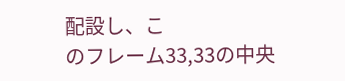配設し、こ
のフレーム33,33の中央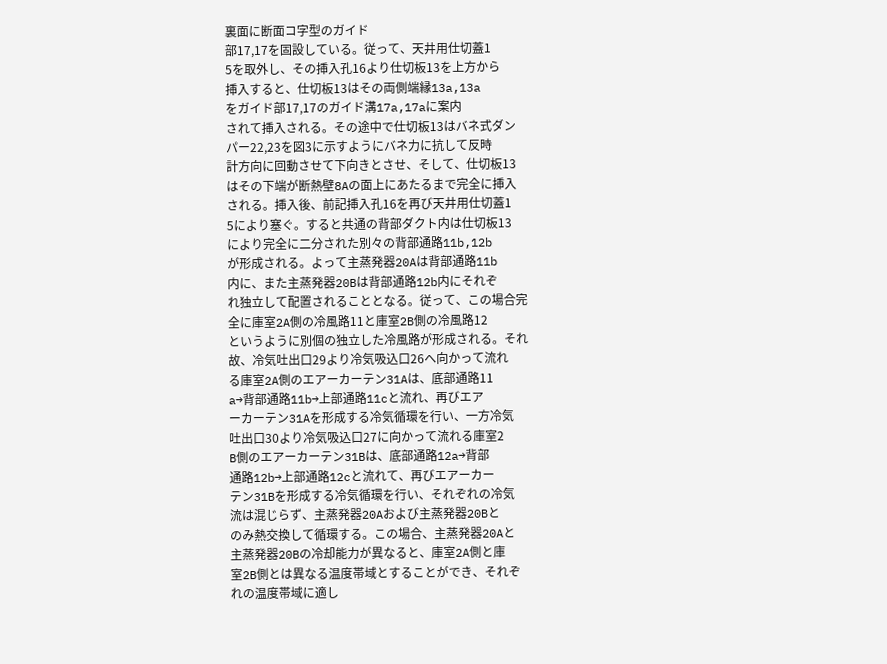裏面に断面コ字型のガイド
部17,17を固設している。従って、天井用仕切蓋1
5を取外し、その挿入孔16より仕切板13を上方から
挿入すると、仕切板13はその両側端縁13a,13a
をガイド部17,17のガイド溝17a,17aに案内
されて挿入される。その途中で仕切板13はバネ式ダン
パー22,23を図3に示すようにバネ力に抗して反時
計方向に回動させて下向きとさせ、そして、仕切板13
はその下端が断熱壁8Aの面上にあたるまで完全に挿入
される。挿入後、前記挿入孔16を再び天井用仕切蓋1
5により塞ぐ。すると共通の背部ダクト内は仕切板13
により完全に二分された別々の背部通路11b,12b
が形成される。よって主蒸発器20Aは背部通路11b
内に、また主蒸発器20Bは背部通路12b内にそれぞ
れ独立して配置されることとなる。従って、この場合完
全に庫室2A側の冷風路11と庫室2B側の冷風路12
というように別個の独立した冷風路が形成される。それ
故、冷気吐出口29より冷気吸込口26へ向かって流れ
る庫室2A側のエアーカーテン31Aは、底部通路11
a→背部通路11b→上部通路11cと流れ、再びエア
ーカーテン31Aを形成する冷気循環を行い、一方冷気
吐出口30より冷気吸込口27に向かって流れる庫室2
B側のエアーカーテン31Bは、底部通路12a→背部
通路12b→上部通路12cと流れて、再びエアーカー
テン31Bを形成する冷気循環を行い、それぞれの冷気
流は混じらず、主蒸発器20Aおよび主蒸発器20Bと
のみ熱交換して循環する。この場合、主蒸発器20Aと
主蒸発器20Bの冷却能力が異なると、庫室2A側と庫
室2B側とは異なる温度帯域とすることができ、それぞ
れの温度帯域に適し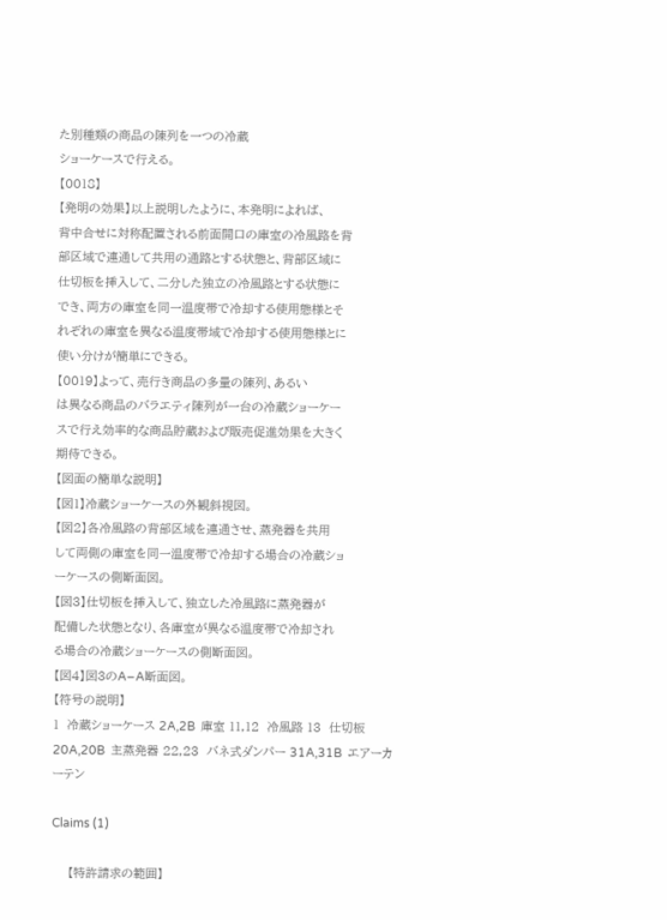た別種類の商品の陳列を一つの冷蔵
ショーケースで行える。
【0018】
【発明の効果】以上説明したように、本発明によれば、
背中合せに対称配置される前面開口の庫室の冷風路を背
部区域で連通して共用の通路とする状態と、背部区域に
仕切板を挿入して、二分した独立の冷風路とする状態に
でき、両方の庫室を同一温度帯で冷却する使用態様とそ
れぞれの庫室を異なる温度帯域で冷却する使用態様とに
使い分けが簡単にできる。
【0019】よって、売行き商品の多量の陳列、あるい
は異なる商品のバラエティ陳列が一台の冷蔵ショーケー
スで行え効率的な商品貯蔵および販売促進効果を大きく
期待できる。
【図面の簡単な説明】
【図1】冷蔵ショーケースの外観斜視図。
【図2】各冷風路の背部区域を連通させ、蒸発器を共用
して両側の庫室を同一温度帯で冷却する場合の冷蔵ショ
ーケースの側断面図。
【図3】仕切板を挿入して、独立した冷風路に蒸発器が
配備した状態となり、各庫室が異なる温度帯で冷却され
る場合の冷蔵ショーケースの側断面図。
【図4】図3のA−A断面図。
【符号の説明】
1  冷蔵ショーケース 2A,2B  庫室 11,12  冷風路 13  仕切板 20A,20B  主蒸発器 22,23  バネ式ダンパー 31A,31B  エアーカーテン

Claims (1)

    【特許請求の範囲】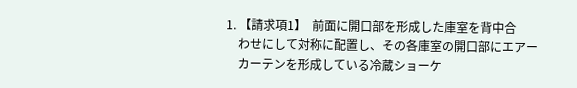1. 【請求項1】  前面に開口部を形成した庫室を背中合
    わせにして対称に配置し、その各庫室の開口部にエアー
    カーテンを形成している冷蔵ショーケ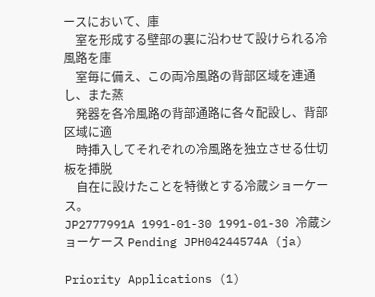ースにおいて、庫
    室を形成する壁部の裏に沿わせて設けられる冷風路を庫
    室毎に備え、この両冷風路の背部区域を連通し、また蒸
    発器を各冷風路の背部通路に各々配設し、背部区域に適
    時挿入してそれぞれの冷風路を独立させる仕切板を挿脱
    自在に設けたことを特徴とする冷蔵ショーケース。
JP2777991A 1991-01-30 1991-01-30 冷蔵ショーケース Pending JPH04244574A (ja)

Priority Applications (1)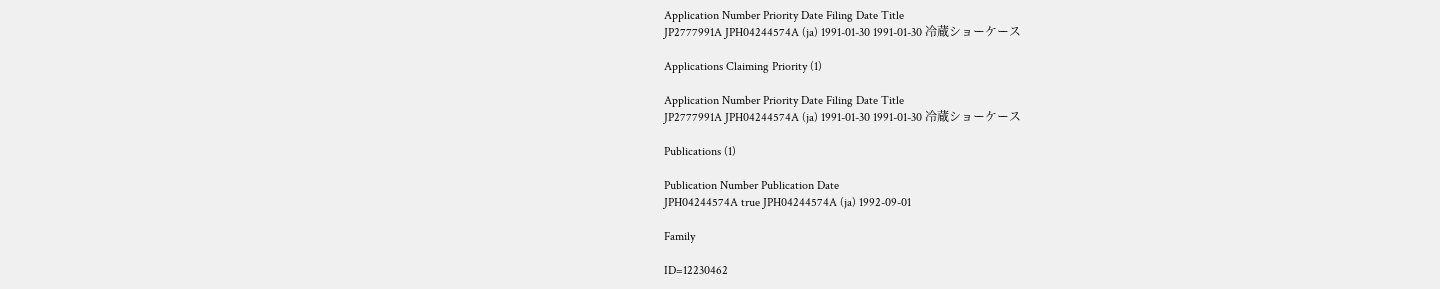Application Number Priority Date Filing Date Title
JP2777991A JPH04244574A (ja) 1991-01-30 1991-01-30 冷蔵ショーケース

Applications Claiming Priority (1)

Application Number Priority Date Filing Date Title
JP2777991A JPH04244574A (ja) 1991-01-30 1991-01-30 冷蔵ショーケース

Publications (1)

Publication Number Publication Date
JPH04244574A true JPH04244574A (ja) 1992-09-01

Family

ID=12230462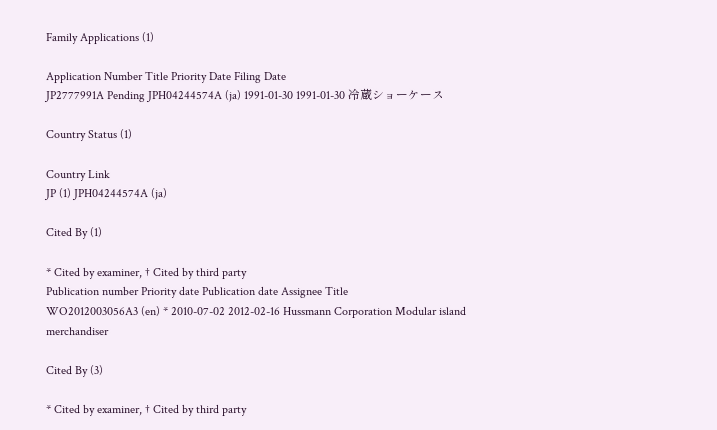Family Applications (1)

Application Number Title Priority Date Filing Date
JP2777991A Pending JPH04244574A (ja) 1991-01-30 1991-01-30 冷蔵ショーケース

Country Status (1)

Country Link
JP (1) JPH04244574A (ja)

Cited By (1)

* Cited by examiner, † Cited by third party
Publication number Priority date Publication date Assignee Title
WO2012003056A3 (en) * 2010-07-02 2012-02-16 Hussmann Corporation Modular island merchandiser

Cited By (3)

* Cited by examiner, † Cited by third party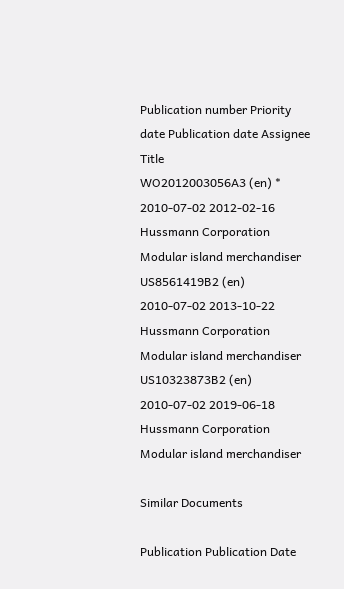Publication number Priority date Publication date Assignee Title
WO2012003056A3 (en) * 2010-07-02 2012-02-16 Hussmann Corporation Modular island merchandiser
US8561419B2 (en) 2010-07-02 2013-10-22 Hussmann Corporation Modular island merchandiser
US10323873B2 (en) 2010-07-02 2019-06-18 Hussmann Corporation Modular island merchandiser

Similar Documents

Publication Publication Date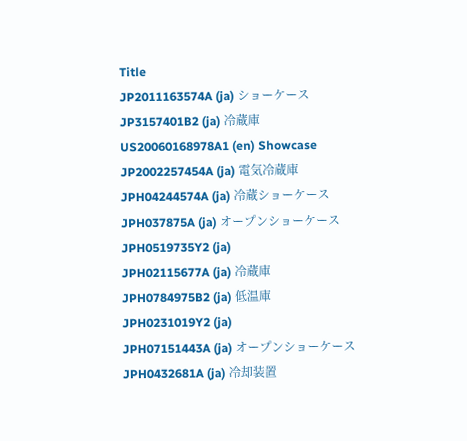Title
JP2011163574A (ja) ショーケース
JP3157401B2 (ja) 冷蔵庫
US20060168978A1 (en) Showcase
JP2002257454A (ja) 電気冷蔵庫
JPH04244574A (ja) 冷蔵ショーケース
JPH037875A (ja) オープンショーケース
JPH0519735Y2 (ja)
JPH02115677A (ja) 冷蔵庫
JPH0784975B2 (ja) 低温庫
JPH0231019Y2 (ja)
JPH07151443A (ja) オープンショーケース
JPH0432681A (ja) 冷却装置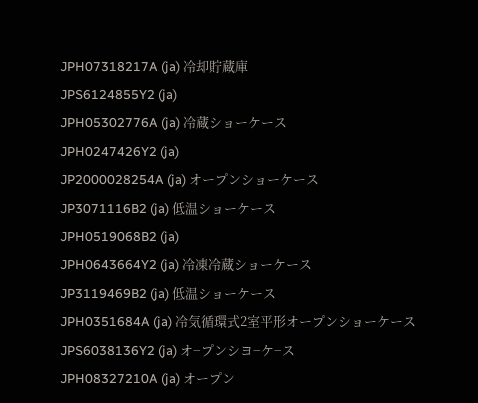JPH07318217A (ja) 冷却貯蔵庫
JPS6124855Y2 (ja)
JPH05302776A (ja) 冷蔵ショーケース
JPH0247426Y2 (ja)
JP2000028254A (ja) オープンショーケース
JP3071116B2 (ja) 低温ショーケース
JPH0519068B2 (ja)
JPH0643664Y2 (ja) 冷凍冷蔵ショーケース
JP3119469B2 (ja) 低温ショーケース
JPH0351684A (ja) 冷気循環式2室平形オープンショーケース
JPS6038136Y2 (ja) オ−プンシヨ−ケ−ス
JPH08327210A (ja) オープン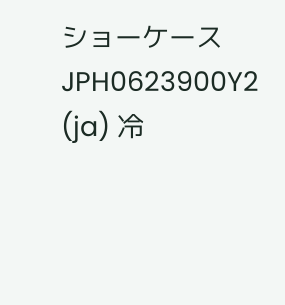ショーケース
JPH0623900Y2 (ja) 冷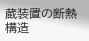蔵装置の断熱構造